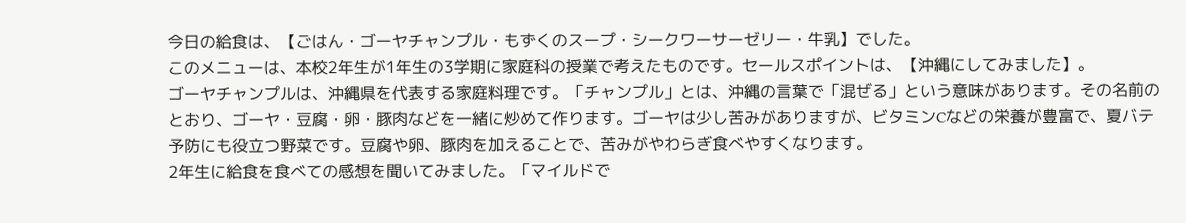今日の給食は、【ごはん・ゴーヤチャンプル・もずくのスープ・シークワーサーゼリー・牛乳】でした。
このメニューは、本校2年生が1年生の3学期に家庭科の授業で考えたものです。セールスポイントは、【沖縄にしてみました】。
ゴーヤチャンプルは、沖縄県を代表する家庭料理です。「チャンプル」とは、沖縄の言葉で「混ぜる」という意味があります。その名前のとおり、ゴーヤ・豆腐・卵・豚肉などを一緒に炒めて作ります。ゴーヤは少し苦みがありますが、ビタミンCなどの栄養が豊富で、夏バテ予防にも役立つ野菜です。豆腐や卵、豚肉を加えることで、苦みがやわらぎ食べやすくなります。
2年生に給食を食べての感想を聞いてみました。「マイルドで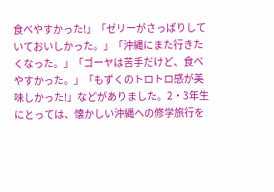食べやすかった!」「ゼリーがさっぱりしていておいしかった。」「沖縄にまた行きたくなった。」「ゴーヤは苦手だけど、食べやすかった。」「もずくのトロトロ感が美味しかった!」などがありました。2・3年生にとっては、懐かしい沖縄への修学旅行を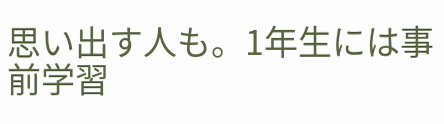思い出す人も。1年生には事前学習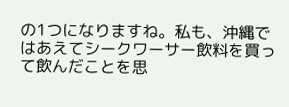の1つになりますね。私も、沖縄ではあえてシークワーサー飲料を買って飲んだことを思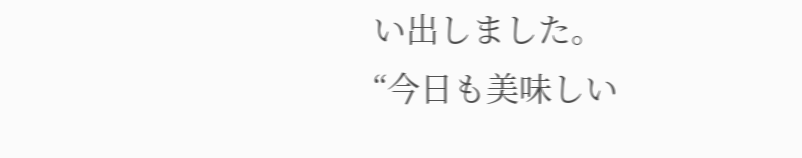い出しました。
“今日も美味しい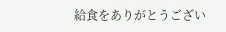給食をありがとうござい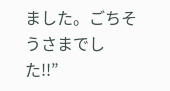ました。ごちそうさまでした!!”